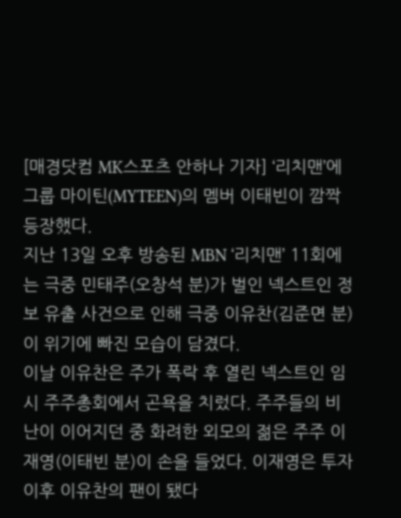[매경닷컴 MK스포츠 안하나 기자] ‘리치맨’에 그룹 마이틴(MYTEEN)의 멤버 이태빈이 깜짝 등장했다.
지난 13일 오후 방송된 MBN ‘리치맨’ 11회에는 극중 민태주(오창석 분)가 벌인 넥스트인 정보 유출 사건으로 인해 극중 이유찬(김준면 분)이 위기에 빠진 모습이 담겼다.
이날 이유찬은 주가 폭락 후 열린 넥스트인 임시 주주총회에서 곤욕을 치렀다. 주주들의 비난이 이어지던 중 화려한 외모의 젊은 주주 이재영(이태빈 분)이 손을 들었다. 이재영은 투자 이후 이유찬의 팬이 됐다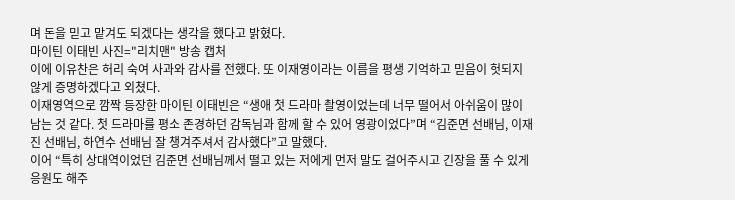며 돈을 믿고 맡겨도 되겠다는 생각을 했다고 밝혔다.
마이틴 이태빈 사진="리치맨" 방송 캡처
이에 이유찬은 허리 숙여 사과와 감사를 전했다. 또 이재영이라는 이름을 평생 기억하고 믿음이 헛되지 않게 증명하겠다고 외쳤다.
이재영역으로 깜짝 등장한 마이틴 이태빈은 “생애 첫 드라마 촬영이었는데 너무 떨어서 아쉬움이 많이 남는 것 같다. 첫 드라마를 평소 존경하던 감독님과 함께 할 수 있어 영광이었다”며 “김준면 선배님, 이재진 선배님, 하연수 선배님 잘 챙겨주셔서 감사했다”고 말했다.
이어 “특히 상대역이었던 김준면 선배님께서 떨고 있는 저에게 먼저 말도 걸어주시고 긴장을 풀 수 있게 응원도 해주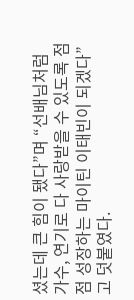셨는데 큰 힘이 됐다”며 “선배님처럼 가수, 연기로 다 사랑받을 수 있도록 점점 성장하는 마이틴 이태빈이 되겠다”고 덧붙였다.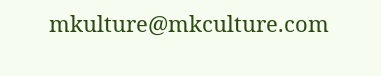mkulture@mkculture.com